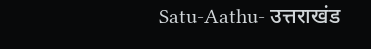Satu-Aathu- उत्तराखंड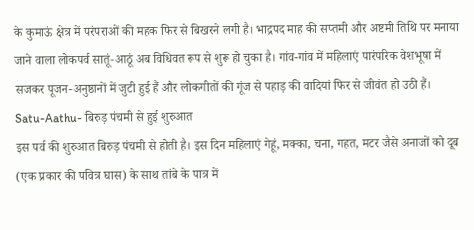के कुमाऊं क्षेत्र में परंपराओं की महक फिर से बिखरने लगी है। भाद्रपद माह की सप्तमी और अष्टमी तिथि पर मनाया जाने वाला लोकपर्व सातूं‑आठूं अब विधिवत रूप से शुरू हो चुका है। गांव-गांव में महिलाएं पारंपरिक वेशभूषा में सजकर पूजन-अनुष्ठानों में जुटी हुई हैं और लोकगीतों की गूंज से पहाड़ की वादियां फिर से जीवंत हो उठी हैं।
Satu-Aathu- बिरुड़ पंचमी से हुई शुरुआत
इस पर्व की शुरुआत बिरुड़ पंचमी से होती है। इस दिन महिलाएं गेहूं, मक्का, चना, गहत, मटर जैसे अनाजों को दूब (एक प्रकार की पवित्र घास) के साथ तांबे के पात्र में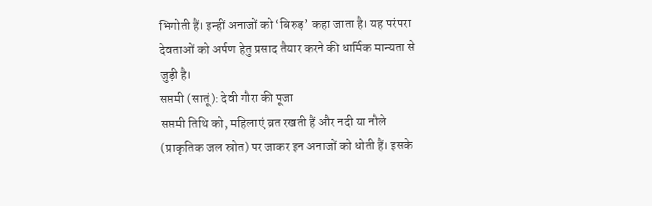भिगोती हैं। इन्हीं अनाजों को ‘बिरुड़’ कहा जाता है। यह परंपरा देवताओं को अर्पण हेतु प्रसाद तैयार करने की धार्मिक मान्यता से जुड़ी है।
सप्तमी (सातूं): देवी गौरा की पूजा
सप्तमी तिथि को, महिलाएं व्रत रखती हैं और नदी या नौले (प्राकृतिक जल स्रोत) पर जाकर इन अनाजों को धोती हैं। इसके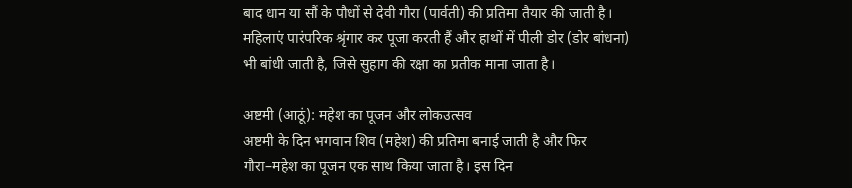बाद धान या सौं के पौधों से देवी गौरा (पार्वती) की प्रतिमा तैयार की जाती है। महिलाएं पारंपरिक श्रृंगार कर पूजा करती हैं और हाथों में पीली डोर (डोर बांधना) भी बांधी जाती है, जिसे सुहाग की रक्षा का प्रतीक माना जाता है।

अष्टमी (आठूं): महेश का पूजन और लोकउत्सव
अष्टमी के दिन भगवान शिव (महेश) की प्रतिमा बनाई जाती है और फिर गौरा–महेश का पूजन एक साथ किया जाता है। इस दिन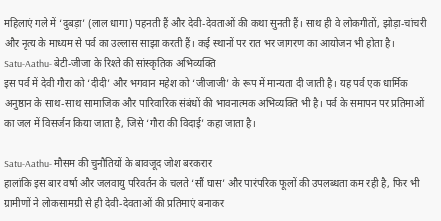महिलाएं गले में ‘दुबड़ा’ (लाल धागा) पहनती हैं और देवी-देवताओं की कथा सुनती हैं। साथ ही वे लोकगीतों, झोड़ा-चांचरी और नृत्य के माध्यम से पर्व का उल्लास साझा करती हैं। कई स्थानों पर रात भर जागरण का आयोजन भी होता है।
Satu-Aathu- बेटी-जीजा के रिश्ते की सांस्कृतिक अभिव्यक्ति
इस पर्व में देवी गौरा को ‘दीदी’ और भगवान महेश को ‘जीजाजी’ के रूप में मान्यता दी जाती है। यह पर्व एक धार्मिक अनुष्ठान के साथ-साथ सामाजिक और पारिवारिक संबंधों की भावनात्मक अभिव्यक्ति भी है। पर्व के समापन पर प्रतिमाओं का जल में विसर्जन किया जाता है, जिसे ‘गौरा की विदाई’ कहा जाता है।

Satu-Aathu- मौसम की चुनौतियों के बावजूद जोश बरकरार
हालांकि इस बार वर्षा और जलवायु परिवर्तन के चलते ‘सौं घास’ और पारंपरिक फूलों की उपलब्धता कम रही है, फिर भी ग्रामीणों ने लोकसामग्री से ही देवी-देवताओं की प्रतिमाएं बनाकर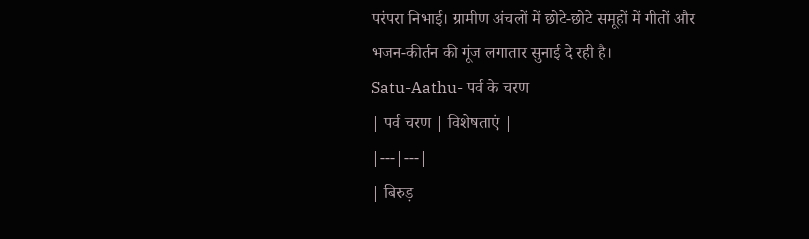परंपरा निभाई। ग्रामीण अंचलों में छोटे-छोटे समूहों में गीतों और भजन-कीर्तन की गूंज लगातार सुनाई दे रही है।
Satu-Aathu- पर्व के चरण
| पर्व चरण | विशेषताएं |
|---|---|
| बिरुड़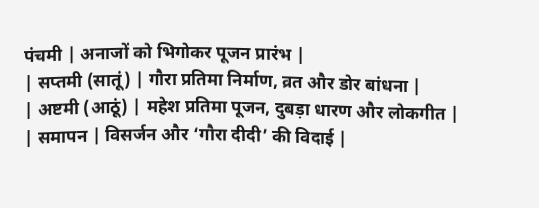पंचमी | अनाजों को भिगोकर पूजन प्रारंभ |
| सप्तमी (सातूं) | गौरा प्रतिमा निर्माण, व्रत और डोर बांधना |
| अष्टमी (आठूं) | महेश प्रतिमा पूजन, दुबड़ा धारण और लोकगीत |
| समापन | विसर्जन और ‘गौरा दीदी’ की विदाई |